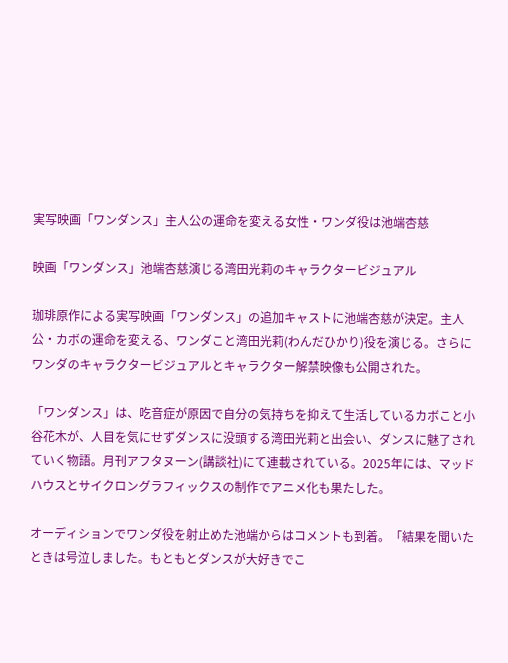実写映画「ワンダンス」主人公の運命を変える女性・ワンダ役は池端杏慈

映画「ワンダンス」池端杏慈演じる湾田光莉のキャラクタービジュアル

珈琲原作による実写映画「ワンダンス」の追加キャストに池端杏慈が決定。主人公・カボの運命を変える、ワンダこと湾田光莉(わんだひかり)役を演じる。さらにワンダのキャラクタービジュアルとキャラクター解禁映像も公開された。

「ワンダンス」は、吃音症が原因で自分の気持ちを抑えて生活しているカボこと小谷花木が、人目を気にせずダンスに没頭する湾田光莉と出会い、ダンスに魅了されていく物語。月刊アフタヌーン(講談社)にて連載されている。2025年には、マッドハウスとサイクロングラフィックスの制作でアニメ化も果たした。

オーディションでワンダ役を射止めた池端からはコメントも到着。「結果を聞いたときは号泣しました。もともとダンスが大好きでこ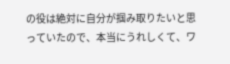の役は絶対に自分が掴み取りたいと思っていたので、本当にうれしくて、ワ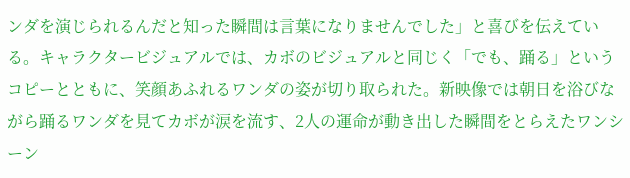ンダを演じられるんだと知った瞬間は言葉になりませんでした」と喜びを伝えている。キャラクタービジュアルでは、カボのビジュアルと同じく「でも、踊る」というコピーとともに、笑顔あふれるワンダの姿が切り取られた。新映像では朝日を浴びながら踊るワンダを見てカボが涙を流す、2人の運命が動き出した瞬間をとらえたワンシーン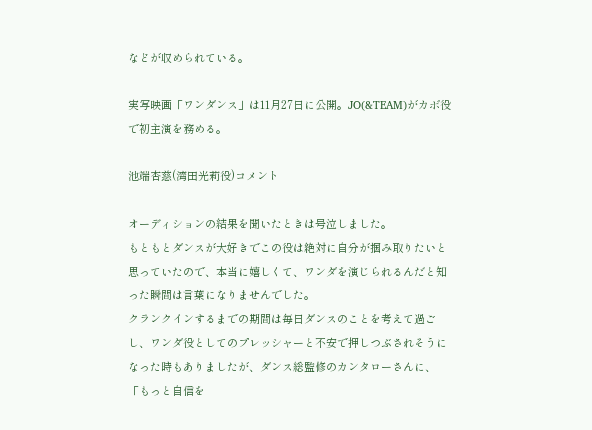などが収められている。

実写映画「ワンダンス」は11月27日に公開。JO(&TEAM)がカボ役で初主演を務める。

池端杏慈(湾田光莉役)コメント

オーディションの結果を聞いたときは号泣しました。
もともとダンスが大好きでこの役は絶対に自分が掴み取りたいと思っていたので、本当に嬉しくて、ワンダを演じられるんだと知った瞬間は言葉になりませんでした。
クランクインするまでの期間は毎日ダンスのことを考えて過ごし、ワンダ役としてのプレッシャーと不安で押しつぶされそうになった時もありましたが、ダンス総監修のカンタローさんに、「もっと自信を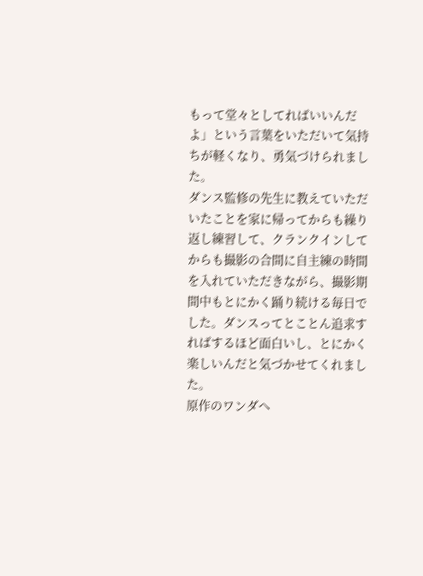もって堂々としてればいいんだよ」という言葉をいただいて気持ちが軽くなり、勇気づけられました。
ダンス監修の先生に教えていただいたことを家に帰ってからも繰り返し練習して、クランクインしてからも撮影の合間に自主練の時間を入れていただきながら、撮影期間中もとにかく踊り続ける毎日でした。ダンスってとことん追求すればするほど面白いし、とにかく楽しいんだと気づかせてくれました。
原作のワンダへ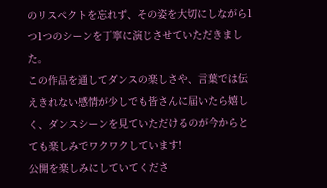のリスペクトを忘れず、その姿を大切にしながら1つ1つのシーンを丁寧に演じさせていただきました。
この作品を通してダンスの楽しさや、言葉では伝えきれない感情が少しでも皆さんに届いたら嬉しく、ダンスシーンを見ていただけるのが今からとても楽しみでワクワクしています!
公開を楽しみにしていてくださ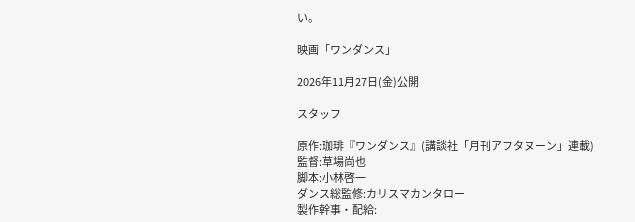い。

映画「ワンダンス」

2026年11月27日(金)公開

スタッフ

原作:珈琲『ワンダンス』(講談社「月刊アフタヌーン」連載)
監督:草場尚也
脚本:小林啓一
ダンス総監修:カリスマカンタロー
製作幹事・配給: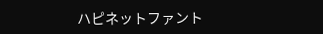ハピネットファント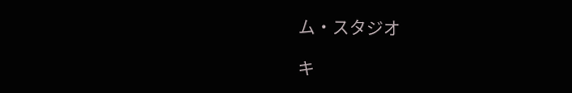ム・スタジオ

キ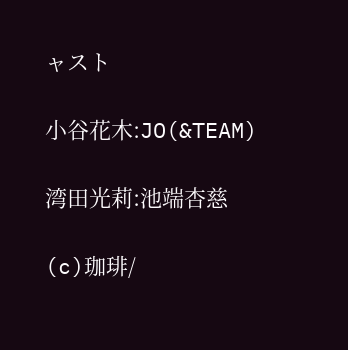ャスト

小谷花木:JO(&TEAM)

湾田光莉:池端杏慈

(c)珈琲/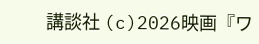講談社 (c)2026映画『ワ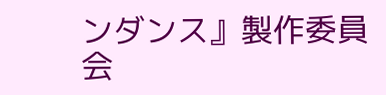ンダンス』製作委員会